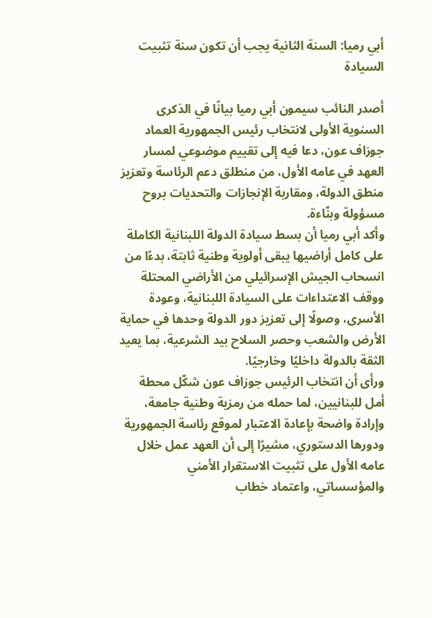أبي رميا: السنة الثانية يجب أن تكون سنة تثبيت السيادة

أصدر النائب سيمون أبي رميا بيانًا في الذكرى السنوية الأولى لانتخاب رئيس الجمهورية العماد جوزاف عون، دعا فيه إلى تقييم موضوعي لمسار العهد في عامه الأول، من منطلق دعم الرئاسة وتعزيز منطق الدولة، ومقاربة الإنجازات والتحديات بروح مسؤولة وبنّاءة.
وأكد أبي رميا أن بسط سيادة الدولة اللبنانية الكاملة على كامل أراضيها يبقى أولوية وطنية ثابتة، بدءًا من انسحاب الجيش الإسرائيلي من الأراضي المحتلة ووقف الاعتداءات على السيادة اللبنانية، وعودة الأسرى، وصولًا إلى تعزيز دور الدولة وحدها في حماية الأرض والشعب وحصر السلاح بيد الشرعية، بما يعيد الثقة بالدولة داخليًا وخارجيًا.
ورأى أن انتخاب الرئيس جوزاف عون شكّل محطة أمل للبنانيين، لما حمله من رمزية وطنية جامعة، وإرادة واضحة بإعادة الاعتبار لموقع رئاسة الجمهورية ودورها الدستوري، مشيرًا إلى أن العهد عمل خلال عامه الأول على تثبيت الاستقرار الأمني والمؤسساتي، واعتماد خطاب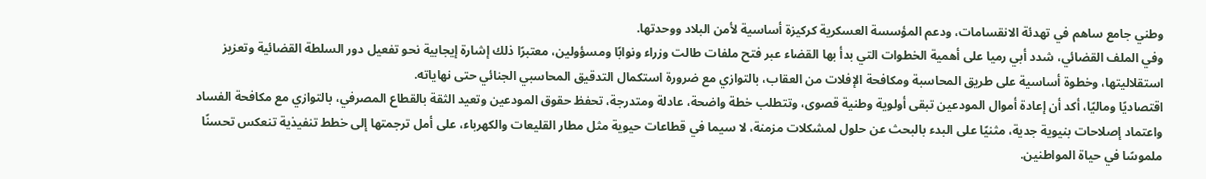وطني جامع ساهم في تهدئة الانقسامات، ودعم المؤسسة العسكرية كركيزة أساسية لأمن البلاد ووحدتها.
وفي الملف القضائي، شدد أبي رميا على أهمية الخطوات التي بدأ بها القضاء عبر فتح ملفات طالت وزراء ونوابًا ومسؤولين، معتبرًا ذلك إشارة إيجابية نحو تفعيل دور السلطة القضائية وتعزيز استقلاليتها، وخطوة أساسية على طريق المحاسبة ومكافحة الإفلات من العقاب، بالتوازي مع ضرورة استكمال التدقيق المحاسبي الجنائي حتى نهاياته.
اقتصاديًا وماليًا، أكد أن إعادة أموال المودعين تبقى أولوية وطنية قصوى، وتتطلب خطة واضحة، عادلة ومتدرجة، تحفظ حقوق المودعين وتعيد الثقة بالقطاع المصرفي، بالتوازي مع مكافحة الفساد واعتماد إصلاحات بنيوية جدية، مثنيًا على البدء بالبحث عن حلول لمشكلات مزمنة، لا سيما في قطاعات حيوية مثل مطار القليعات والكهرباء، على أمل ترجمتها إلى خطط تنفيذية تنعكس تحسنًا ملموسًا في حياة المواطنين.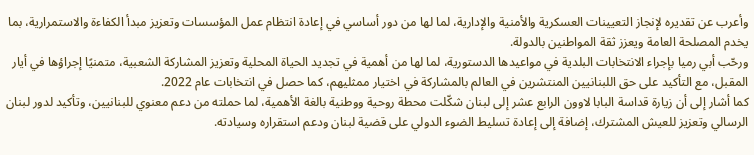وأعرب عن تقديره لإنجاز التعيينات العسكرية والأمنية والإدارية، لما لها من دور أساسي في إعادة انتظام عمل المؤسسات وتعزيز مبدأ الكفاءة والاستمرارية، بما يخدم المصلحة العامة ويعزز ثقة المواطنين بالدولة.
ورحّب أبي رميا بإجراء الانتخابات البلدية في مواعيدها الدستورية، لما لها من أهمية في تجديد الحياة المحلية وتعزيز المشاركة الشعبية، متمنيًا إجراؤها في أيار المقبل، مع التأكيد على حق اللبنانيين المنتشرين في العالم بالمشاركة في اختيار ممثليهم، كما حصل في انتخابات عام 2022.
كما أشار إلى أن زيارة قداسة البابا لاوون الرابع عشر إلى لبنان شكّلت محطة روحية ووطنية بالغة الأهمية، لما حملته من دعم معنوي للبنانيين، وتأكيد لدور لبنان الرسالي وتعزيز للعيش المشترك، إضافة إلى إعادة تسليط الضوء الدولي على قضية لبنان ودعم استقراره وسيادته.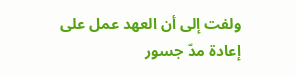ولفت إلى أن العهد عمل على إعادة مدّ جسور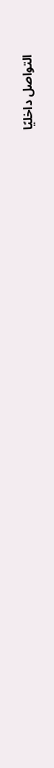التواصل داخليًا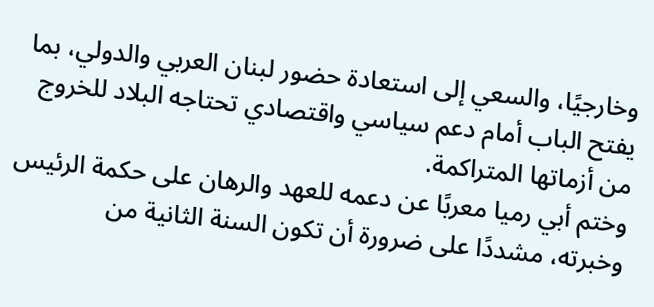وخارجيًا، والسعي إلى استعادة حضور لبنان العربي والدولي، بما يفتح الباب أمام دعم سياسي واقتصادي تحتاجه البلاد للخروج من أزماتها المتراكمة.
وختم أبي رميا معربًا عن دعمه للعهد والرهان على حكمة الرئيس وخبرته، مشددًا على ضرورة أن تكون السنة الثانية من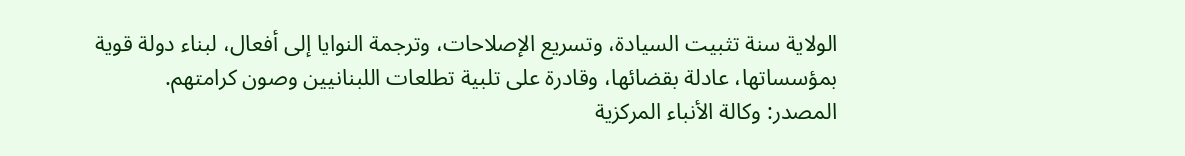الولاية سنة تثبيت السيادة، وتسريع الإصلاحات، وترجمة النوايا إلى أفعال، لبناء دولة قوية بمؤسساتها، عادلة بقضائها، وقادرة على تلبية تطلعات اللبنانيين وصون كرامتهم.
المصدر: وكالة الأنباء المركزية